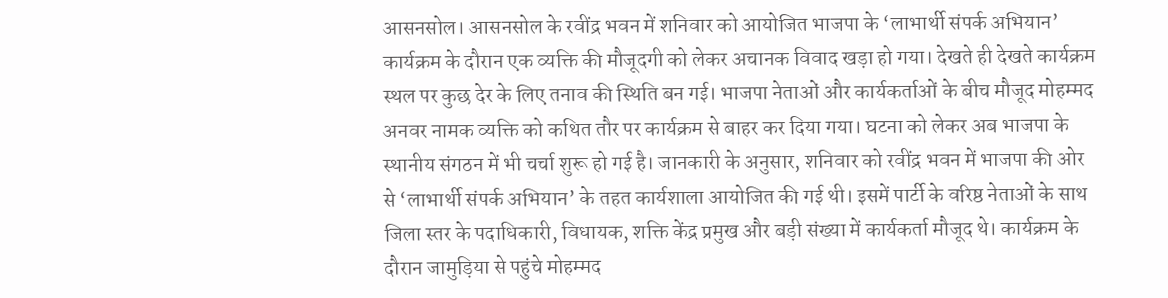आसनसोल। आसनसोल के रवींद्र भवन में शनिवार को आयोजित भाजपा के ‘लाभार्थी संपर्क अभियान’ कार्यक्रम के दौरान एक व्यक्ति की मौजूदगी को लेकर अचानक विवाद खड़ा हो गया। देखते ही देखते कार्यक्रम स्थल पर कुछ देर के लिए तनाव की स्थिति बन गई। भाजपा नेताओं और कार्यकर्ताओं के बीच मौजूद मोहम्मद अनवर नामक व्यक्ति को कथित तौर पर कार्यक्रम से बाहर कर दिया गया। घटना को लेकर अब भाजपा के स्थानीय संगठन में भी चर्चा शुरू हो गई है। जानकारी के अनुसार, शनिवार को रवींद्र भवन में भाजपा की ओर से ‘लाभार्थी संपर्क अभियान’ के तहत कार्यशाला आयोजित की गई थी। इसमें पार्टी के वरिष्ठ नेताओं के साथ जिला स्तर के पदाधिकारी, विधायक, शक्ति केंद्र प्रमुख और बड़ी संख्या में कार्यकर्ता मौजूद थे। कार्यक्रम के दौरान जामुड़िया से पहुंचे मोहम्मद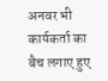अनवर भी कार्यकर्ता का बैच लगाए हुए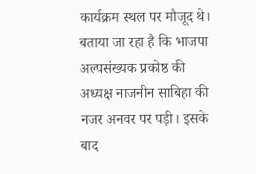कार्यक्रम स्थल पर मौजूद थे। बताया जा रहा है कि भाजपा अल्पसंख्यक प्रकोष्ठ की अध्यक्ष नाजनीन साबिहा की नजर अनवर पर पड़ी। इसके बाद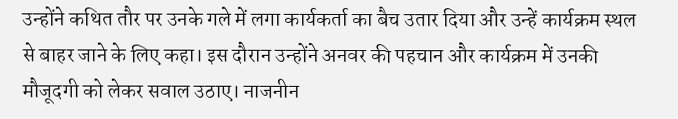उन्होंने कथित तौर पर उनके गले में लगा कार्यकर्ता का बैच उतार दिया और उन्हें कार्यक्रम स्थल से बाहर जाने के लिए कहा। इस दौरान उन्होंने अनवर की पहचान और कार्यक्रम में उनकी मौजूदगी को लेकर सवाल उठाए। नाजनीन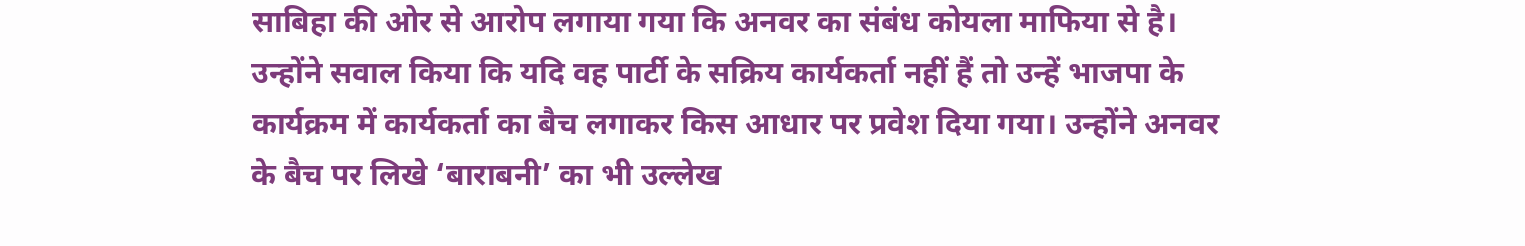साबिहा की ओर से आरोप लगाया गया कि अनवर का संबंध कोयला माफिया से है। उन्होंने सवाल किया कि यदि वह पार्टी के सक्रिय कार्यकर्ता नहीं हैं तो उन्हें भाजपा के कार्यक्रम में कार्यकर्ता का बैच लगाकर किस आधार पर प्रवेश दिया गया। उन्होंने अनवर के बैच पर लिखे ‘बाराबनी’ का भी उल्लेख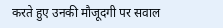करते हुए उनकी मौजूदगी पर सवाल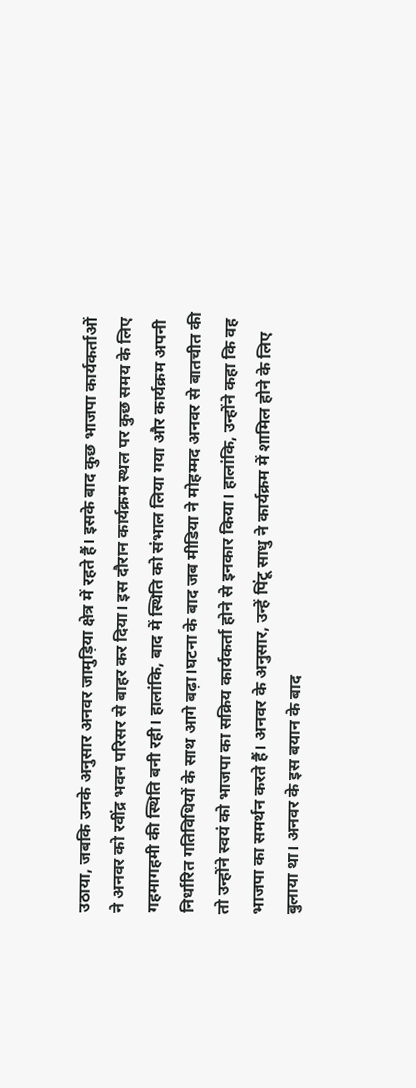उठाया, जबकि उनके अनुसार अनवर जामुड़िया क्षेत्र में रहते हैं। इसके बाद कुछ भाजपा कार्यकर्ताओं ने अनवर को रवींद्र भवन परिसर से बाहर कर दिया। इस दौरान कार्यक्रम स्थल पर कुछ समय के लिए गहमागहमी की स्थिति बनी रही। हालांकि, बाद में स्थिति को संभाल लिया गया और कार्यक्रम अपनी निर्धारित गतिविधियों के साथ आगे बढ़ा।घटना के बाद जब मीडिया ने मोहम्मद अनवर से बातचीत की तो उन्होंने स्वयं को भाजपा का सक्रिय कार्यकर्ता होने से इनकार किया। हालांकि, उन्होंने कहा कि वह भाजपा का समर्थन करते हैं। अनवर के अनुसार, उन्हें पिंटू साधु ने कार्यक्रम में शामिल होने के लिए बुलाया था। अनवर के इस बयान के बाद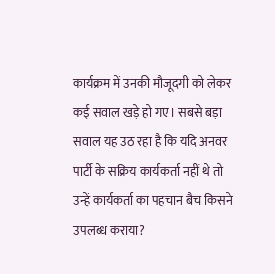कार्यक्रम में उनकी मौजूदगी को लेकर कई सवाल खड़े हो गए। सबसे बड़ा सवाल यह उठ रहा है कि यदि अनवर पार्टी के सक्रिय कार्यकर्ता नहीं थे तो उन्हें कार्यकर्ता का पहचान बैच किसने उपलब्ध कराया?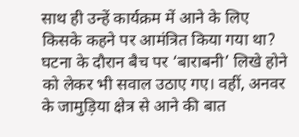साथ ही उन्हें कार्यक्रम में आने के लिए किसके कहने पर आमंत्रित किया गया था? घटना के दौरान बैच पर ‘बाराबनी’ लिखे होने को लेकर भी सवाल उठाए गए। वहीं, अनवर के जामुड़िया क्षेत्र से आने की बात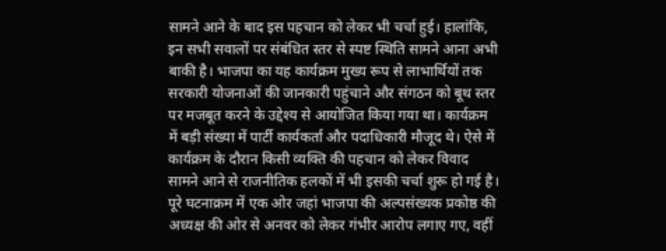सामने आने के बाद इस पहचान को लेकर भी चर्चा हुई। हालांकि, इन सभी सवालों पर संबंधित स्तर से स्पष्ट स्थिति सामने आना अभी बाकी है। भाजपा का यह कार्यक्रम मुख्य रूप से लाभार्थियों तक सरकारी योजनाओं की जानकारी पहुंचाने और संगठन को बूथ स्तर पर मजबूत करने के उद्देश्य से आयोजित किया गया था। कार्यक्रम में बड़ी संख्या में पार्टी कार्यकर्ता और पदाधिकारी मौजूद थे। ऐसे में कार्यक्रम के दौरान किसी व्यक्ति की पहचान को लेकर विवाद सामने आने से राजनीतिक हलकों में भी इसकी चर्चा शुरू हो गई है। पूरे घटनाक्रम में एक ओर जहां भाजपा की अल्पसंख्यक प्रकोष्ठ की अध्यक्ष की ओर से अनवर को लेकर गंभीर आरोप लगाए गए, वहीं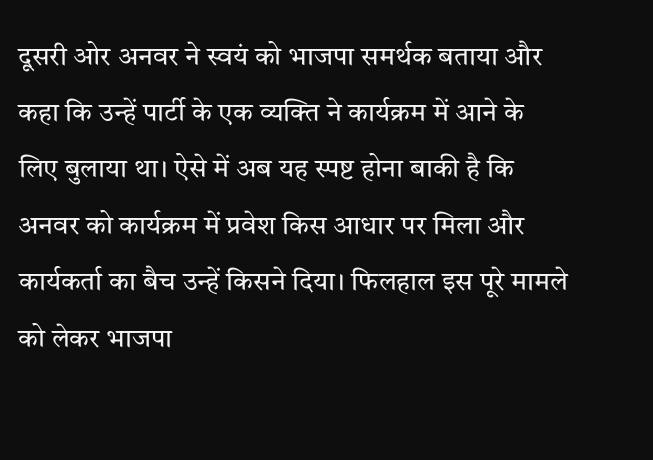दूसरी ओर अनवर ने स्वयं को भाजपा समर्थक बताया और कहा कि उन्हें पार्टी के एक व्यक्ति ने कार्यक्रम में आने के लिए बुलाया था। ऐसे में अब यह स्पष्ट होना बाकी है कि अनवर को कार्यक्रम में प्रवेश किस आधार पर मिला और कार्यकर्ता का बैच उन्हें किसने दिया। फिलहाल इस पूरे मामले को लेकर भाजपा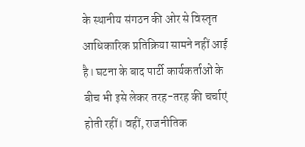के स्थानीय संगठन की ओर से विस्तृत आधिकारिक प्रतिक्रिया सामने नहीं आई है। घटना के बाद पार्टी कार्यकर्ताओं के बीच भी इसे लेकर तरह-तरह की चर्चाएं होती रहीं। वहीं, राजनीतिक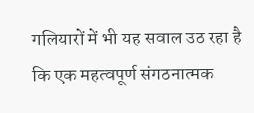गलियारों में भी यह सवाल उठ रहा है कि एक महत्वपूर्ण संगठनात्मक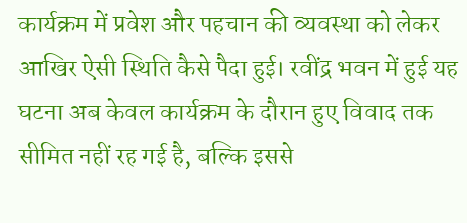कार्यक्रम में प्रवेश और पहचान की व्यवस्था को लेकर आखिर ऐसी स्थिति कैसे पैदा हुई। रवींद्र भवन में हुई यह घटना अब केवल कार्यक्रम के दौरान हुए विवाद तक सीमित नहीं रह गई है, बल्कि इससे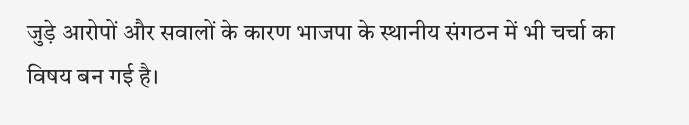जुड़े आरोपों और सवालों के कारण भाजपा के स्थानीय संगठन में भी चर्चा का विषय बन गई है।